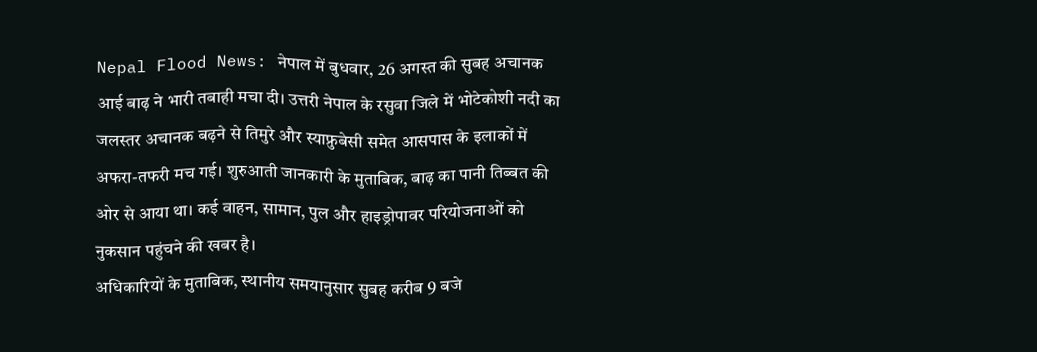Nepal Flood News: नेपाल में बुधवार, 26 अगस्त की सुबह अचानक आई बाढ़ ने भारी तबाही मचा दी। उत्तरी नेपाल के रसुवा जिले में भोटेकोशी नदी का जलस्तर अचानक बढ़ने से तिमुरे और स्याफ्रुबेसी समेत आसपास के इलाकों में अफरा-तफरी मच गई। शुरुआती जानकारी के मुताबिक, बाढ़ का पानी तिब्बत की ओर से आया था। कई वाहन, सामान, पुल और हाइड्रोपावर परियोजनाओं को नुकसान पहुंचने की खबर है।
अधिकारियों के मुताबिक, स्थानीय समयानुसार सुबह करीब 9 बजे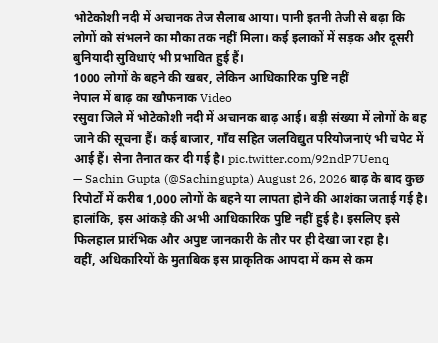भोटेकोशी नदी में अचानक तेज सैलाब आया। पानी इतनी तेजी से बढ़ा कि लोगों को संभलने का मौका तक नहीं मिला। कई इलाकों में सड़क और दूसरी बुनियादी सुविधाएं भी प्रभावित हुई हैं।
1000 लोगों के बहने की खबर, लेकिन आधिकारिक पुष्टि नहीं
नेपाल में बाढ़ का खौफनाक Video
रसुवा जिले में भोटेकोशी नदी में अचानक बाढ़ आई। बड़ी संख्या में लोगों के बह जाने की सूचना हैं। कई बाजार, गाँव सहित जलविद्युत परियोजनाएं भी चपेट में आई हैं। सेना तैनात कर दी गई है। pic.twitter.com/92ndP7Uenq
— Sachin Gupta (@Sachingupta) August 26, 2026 बाढ़ के बाद कुछ रिपोर्टों में करीब 1,000 लोगों के बहने या लापता होने की आशंका जताई गई है। हालांकि, इस आंकड़े की अभी आधिकारिक पुष्टि नहीं हुई है। इसलिए इसे फिलहाल प्रारंभिक और अपुष्ट जानकारी के तौर पर ही देखा जा रहा है।
वहीं, अधिकारियों के मुताबिक इस प्राकृतिक आपदा में कम से कम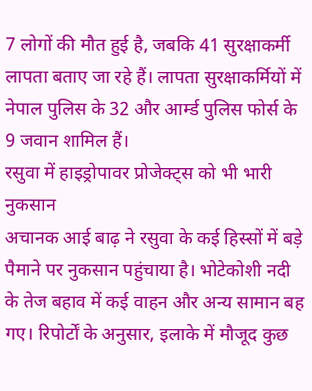7 लोगों की मौत हुई है, जबकि 41 सुरक्षाकर्मी लापता बताए जा रहे हैं। लापता सुरक्षाकर्मियों में नेपाल पुलिस के 32 और आर्म्ड पुलिस फोर्स के 9 जवान शामिल हैं।
रसुवा में हाइड्रोपावर प्रोजेक्ट्स को भी भारी नुकसान
अचानक आई बाढ़ ने रसुवा के कई हिस्सों में बड़े पैमाने पर नुकसान पहुंचाया है। भोटेकोशी नदी के तेज बहाव में कई वाहन और अन्य सामान बह गए। रिपोर्टों के अनुसार, इलाके में मौजूद कुछ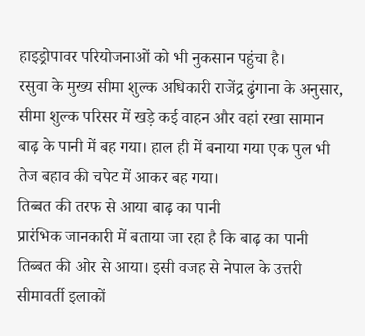हाइड्रोपावर परियोजनाओं को भी नुकसान पहुंचा है।
रसुवा के मुख्य सीमा शुल्क अधिकारी राजेंद्र ढुंगाना के अनुसार, सीमा शुल्क परिसर में खड़े कई वाहन और वहां रखा सामान बाढ़ के पानी में बह गया। हाल ही में बनाया गया एक पुल भी तेज बहाव की चपेट में आकर बह गया।
तिब्बत की तरफ से आया बाढ़ का पानी
प्रारंभिक जानकारी में बताया जा रहा है कि बाढ़ का पानी तिब्बत की ओर से आया। इसी वजह से नेपाल के उत्तरी सीमावर्ती इलाकों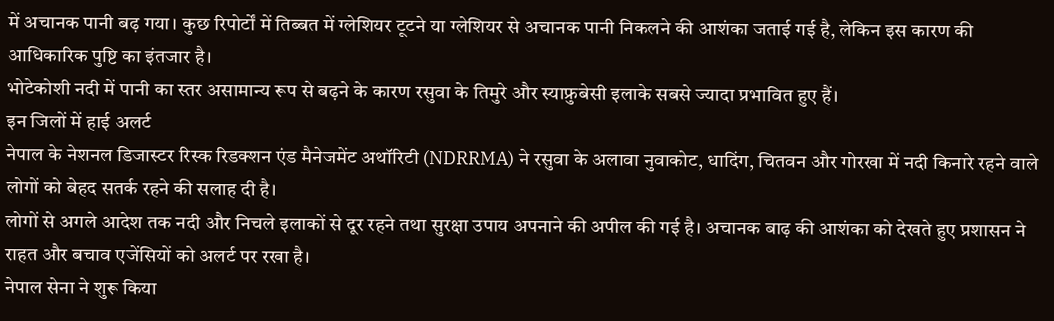में अचानक पानी बढ़ गया। कुछ रिपोर्टों में तिब्बत में ग्लेशियर टूटने या ग्लेशियर से अचानक पानी निकलने की आशंका जताई गई है, लेकिन इस कारण की आधिकारिक पुष्टि का इंतजार है।
भोटेकोशी नदी में पानी का स्तर असामान्य रूप से बढ़ने के कारण रसुवा के तिमुरे और स्याफ्रुबेसी इलाके सबसे ज्यादा प्रभावित हुए हैं।
इन जिलों में हाई अलर्ट
नेपाल के नेशनल डिजास्टर रिस्क रिडक्शन एंड मैनेजमेंट अथॉरिटी (NDRRMA) ने रसुवा के अलावा नुवाकोट, धादिंग, चितवन और गोरखा में नदी किनारे रहने वाले लोगों को बेहद सतर्क रहने की सलाह दी है।
लोगों से अगले आदेश तक नदी और निचले इलाकों से दूर रहने तथा सुरक्षा उपाय अपनाने की अपील की गई है। अचानक बाढ़ की आशंका को देखते हुए प्रशासन ने राहत और बचाव एजेंसियों को अलर्ट पर रखा है।
नेपाल सेना ने शुरू किया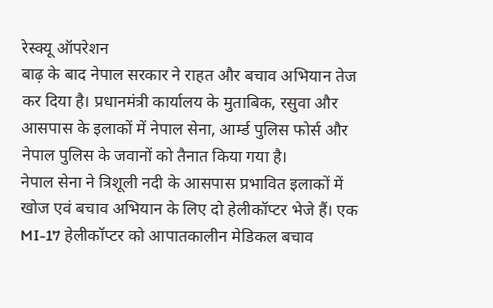रेस्क्यू ऑपरेशन
बाढ़ के बाद नेपाल सरकार ने राहत और बचाव अभियान तेज कर दिया है। प्रधानमंत्री कार्यालय के मुताबिक, रसुवा और आसपास के इलाकों में नेपाल सेना, आर्म्ड पुलिस फोर्स और नेपाल पुलिस के जवानों को तैनात किया गया है।
नेपाल सेना ने त्रिशूली नदी के आसपास प्रभावित इलाकों में खोज एवं बचाव अभियान के लिए दो हेलीकॉप्टर भेजे हैं। एक MI-17 हेलीकॉप्टर को आपातकालीन मेडिकल बचाव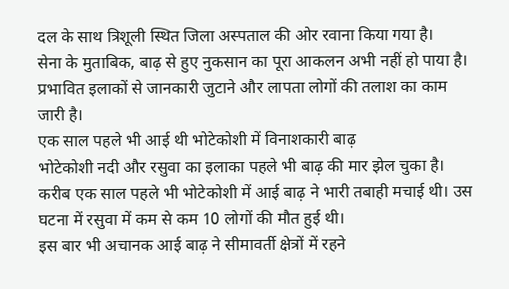दल के साथ त्रिशूली स्थित जिला अस्पताल की ओर रवाना किया गया है।
सेना के मुताबिक, बाढ़ से हुए नुकसान का पूरा आकलन अभी नहीं हो पाया है। प्रभावित इलाकों से जानकारी जुटाने और लापता लोगों की तलाश का काम जारी है।
एक साल पहले भी आई थी भोटेकोशी में विनाशकारी बाढ़
भोटेकोशी नदी और रसुवा का इलाका पहले भी बाढ़ की मार झेल चुका है। करीब एक साल पहले भी भोटेकोशी में आई बाढ़ ने भारी तबाही मचाई थी। उस घटना में रसुवा में कम से कम 10 लोगों की मौत हुई थी।
इस बार भी अचानक आई बाढ़ ने सीमावर्ती क्षेत्रों में रहने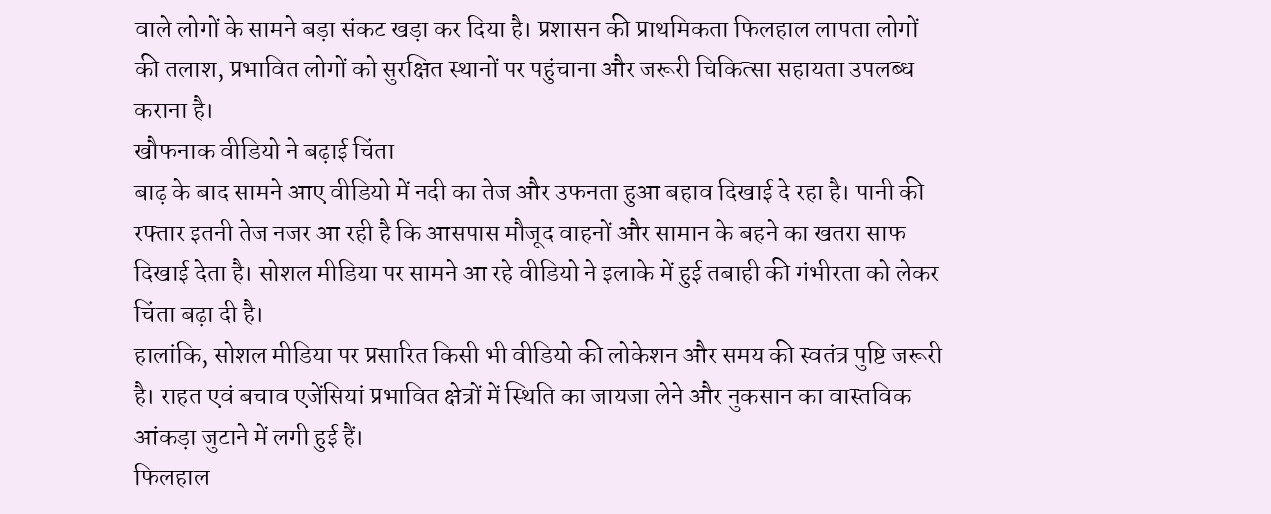वाले लोगों के सामने बड़ा संकट खड़ा कर दिया है। प्रशासन की प्राथमिकता फिलहाल लापता लोगों की तलाश, प्रभावित लोगों को सुरक्षित स्थानों पर पहुंचाना और जरूरी चिकित्सा सहायता उपलब्ध कराना है।
खौफनाक वीडियो ने बढ़ाई चिंता
बाढ़ के बाद सामने आए वीडियो में नदी का तेज और उफनता हुआ बहाव दिखाई दे रहा है। पानी की रफ्तार इतनी तेज नजर आ रही है कि आसपास मौजूद वाहनों और सामान के बहने का खतरा साफ दिखाई देता है। सोशल मीडिया पर सामने आ रहे वीडियो ने इलाके में हुई तबाही की गंभीरता को लेकर चिंता बढ़ा दी है।
हालांकि, सोशल मीडिया पर प्रसारित किसी भी वीडियो की लोकेशन और समय की स्वतंत्र पुष्टि जरूरी है। राहत एवं बचाव एजेंसियां प्रभावित क्षेत्रों में स्थिति का जायजा लेने और नुकसान का वास्तविक आंकड़ा जुटाने में लगी हुई हैं।
फिलहाल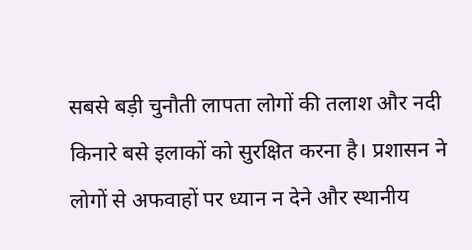सबसे बड़ी चुनौती लापता लोगों की तलाश और नदी किनारे बसे इलाकों को सुरक्षित करना है। प्रशासन ने लोगों से अफवाहों पर ध्यान न देने और स्थानीय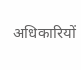अधिकारियों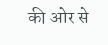की ओर से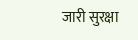जारी सुरक्षा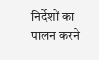निर्देशों का पालन करने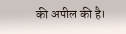की अपील की है।